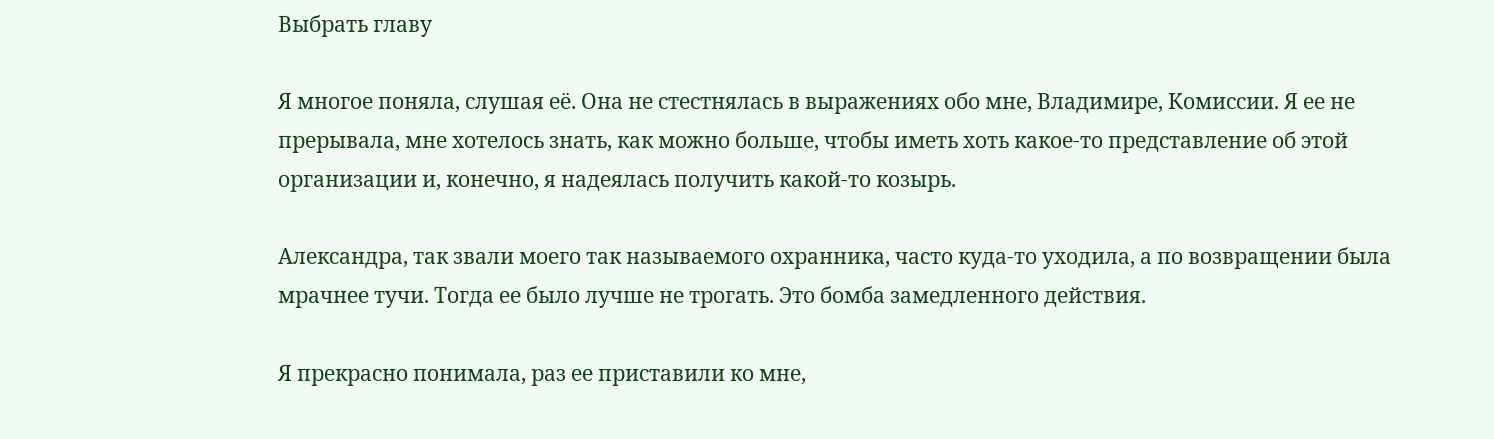Выбрать главу

Я многое поняла, слушая её. Она не стестнялась в выражениях обо мне, Владимире, Комиссии. Я ее не прерывала, мне хотелось знать, как можно больше, чтобы иметь хоть какое-то представление об этой организации и, конечно, я надеялась получить какой-то козырь.

Александра, так звали моего так называемого охранника, часто куда-то уходила, а по возвращении была мрачнее тучи. Тогда ее было лучше не трогать. Это бомба замедленного действия.

Я прекрасно понимала, раз ее приставили ко мне,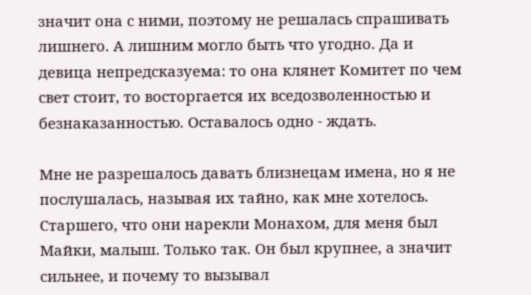значит она с ними, поэтому не решалась спрашивать лишнего. А лишним могло быть что угодно. Да и девица непредсказуема: то она клянет Комитет по чем свет стоит, то восторгается их вседозволенностью и безнаказанностью. Оставалось одно - ждать.

Мне не разрешалось давать близнецам имена, но я не послушалась, называя их тайно, как мне хотелось. Старшего, что они нарекли Монахом, для меня был Майки, малыш. Только так. Он был крупнее, а значит сильнее, и почему то вызывал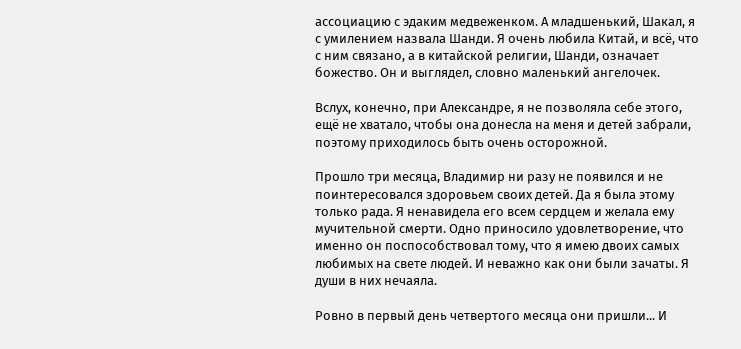ассоциацию с эдаким медвеженком. А младшенький, Шакал, я с умилением назвала Шанди. Я очень любила Китай, и всё, что с ним связано, а в китайской религии, Шанди, означает божество. Он и выглядел, словно маленький ангелочек.

Вслух, конечно, при Александре, я не позволяла себе этого, ещё не хватало, чтобы она донесла на меня и детей забрали, поэтому приходилось быть очень осторожной.

Прошло три месяца, Владимир ни разу не появился и не поинтересовался здоровьем своих детей. Да я была этому только рада. Я ненавидела его всем сердцем и желала ему мучительной смерти. Одно приносило удовлетворение, что именно он поспособствовал тому, что я имею двоих самых любимых на свете людей. И неважно как они были зачаты. Я души в них нечаяла.

Ровно в первый день четвертого месяца они пришли... И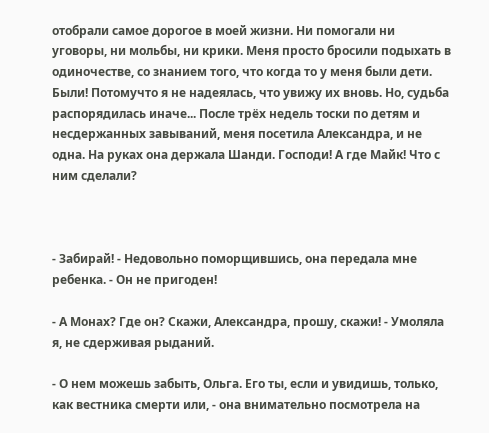отобрали самое дорогое в моей жизни. Ни помогали ни уговоры, ни мольбы, ни крики. Меня просто бросили подыхать в одиночестве, со знанием того, что когда то у меня были дети. Были! Потомучто я не надеялась, что увижу их вновь. Но, судьба распорядилась иначе... После трёх недель тоски по детям и несдержанных завываний, меня посетила Александра, и не одна. На руках она держала Шанди. Господи! А где Майк! Что с ним сделали?



- Забирай! - Недовольно поморщившись, она передала мне ребенка. - Он не пригоден!

- А Монах? Где он? Скажи, Александра, прошу, скажи! - Умоляла я, не сдерживая рыданий.

- О нем можешь забыть, Ольга. Его ты, если и увидишь, только, как вестника смерти или, - она внимательно посмотрела на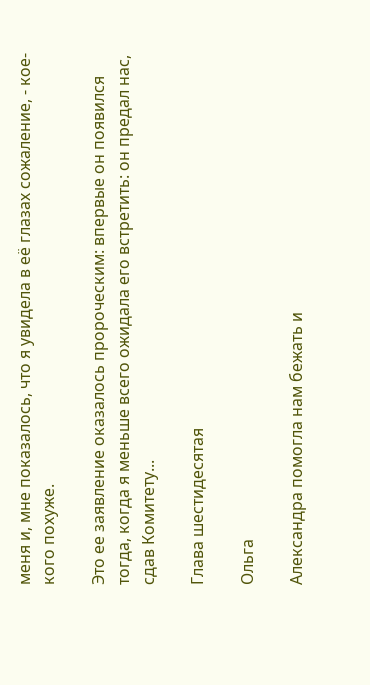меня и, мне показалось, что я увидела в её глазах сожаление, - кое-кого похуже.

Это ее заявление оказалось пророческим: впервые он появился тогда, когда я меньше всего ожидала его встретить: он предал нас, сдав Комитету...

Глава шестидесятая

Ольга

Александра помогла нам бежать и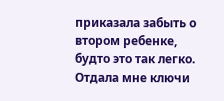приказала забыть о втором ребенке, будто это так легко. Отдала мне ключи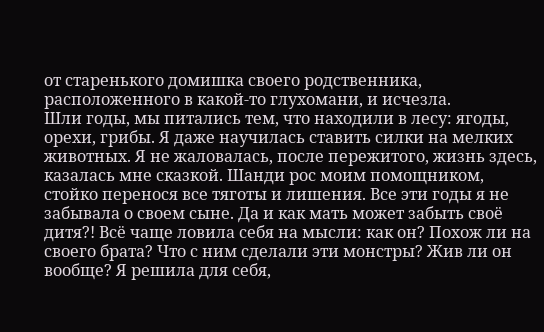от старенького домишка своего родственника, расположенного в какой-то глухомани, и исчезла.
Шли годы, мы питались тем, что находили в лесу: ягоды, орехи, грибы. Я даже научилась ставить силки на мелких животных. Я не жаловалась, после пережитого, жизнь здесь, казалась мне сказкой. Шанди рос моим помощником, стойко перенося все тяготы и лишения. Все эти годы я не забывала о своем сыне. Да и как мать может забыть своё дитя?! Всё чаще ловила себя на мысли: как он? Похож ли на своего брата? Что с ним сделали эти монстры? Жив ли он вообще? Я решила для себя,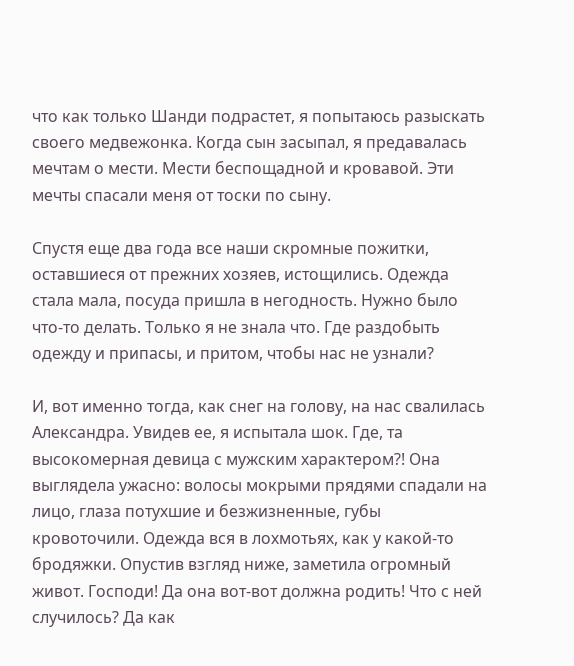что как только Шанди подрастет, я попытаюсь разыскать своего медвежонка. Когда сын засыпал, я предавалась мечтам о мести. Мести беспощадной и кровавой. Эти мечты спасали меня от тоски по сыну.

Спустя еще два года все наши скромные пожитки, оставшиеся от прежних хозяев, истощились. Одежда стала мала, посуда пришла в негодность. Нужно было что-то делать. Только я не знала что. Где раздобыть одежду и припасы, и притом, чтобы нас не узнали?

И, вот именно тогда, как снег на голову, на нас свалилась Александра. Увидев ее, я испытала шок. Где, та высокомерная девица с мужским характером?! Она выглядела ужасно: волосы мокрыми прядями спадали на лицо, глаза потухшие и безжизненные, губы кровоточили. Одежда вся в лохмотьях, как у какой-то бродяжки. Опустив взгляд ниже, заметила огромный живот. Господи! Да она вот-вот должна родить! Что с ней случилось? Да как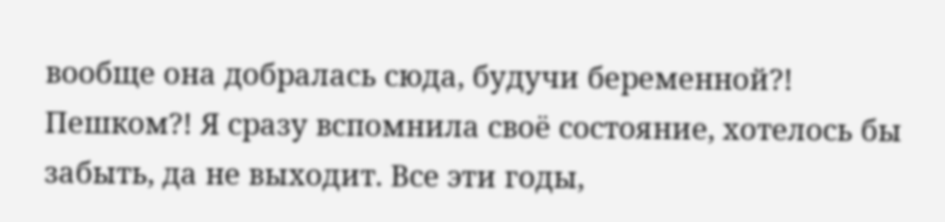вообще она добралась сюда, будучи беременной?! Пешком?! Я сразу вспомнила своё состояние, хотелось бы забыть, да не выходит. Все эти годы,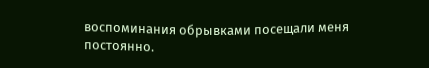воспоминания обрывками посещали меня постоянно.